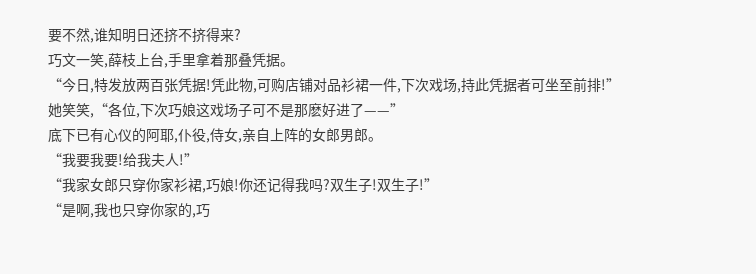要不然,谁知明日还挤不挤得来?
巧文一笑,薛枝上台,手里拿着那叠凭据。
“今日,特发放两百张凭据!凭此物,可购店铺对品衫裙一件,下次戏场,持此凭据者可坐至前排!”
她笑笑,“各位,下次巧娘这戏场子可不是那麽好进了——”
底下已有心仪的阿耶,仆役,侍女,亲自上阵的女郎男郎。
“我要我要!给我夫人!”
“我家女郎只穿你家衫裙,巧娘!你还记得我吗?双生子!双生子!”
“是啊,我也只穿你家的,巧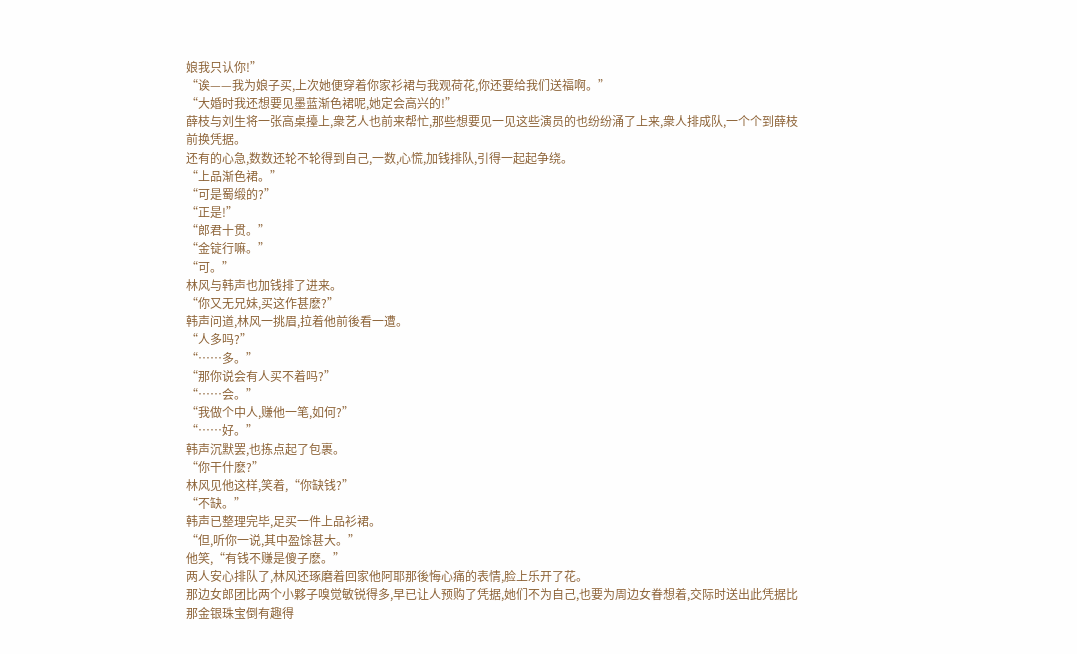娘我只认你!”
“诶——我为娘子买,上次她便穿着你家衫裙与我观荷花,你还要给我们送福啊。”
“大婚时我还想要见墨蓝渐色裙呢,她定会高兴的!”
薛枝与刘生将一张高桌擡上,衆艺人也前来帮忙,那些想要见一见这些演员的也纷纷涌了上来,衆人排成队,一个个到薛枝前换凭据。
还有的心急,数数还轮不轮得到自己,一数,心慌,加钱排队,引得一起起争绕。
“上品渐色裙。”
“可是蜀缎的?”
“正是!”
“郎君十贯。”
“金锭行嘛。”
“可。”
林风与韩声也加钱排了进来。
“你又无兄妹,买这作甚麽?”
韩声问道,林风一挑眉,拉着他前後看一遭。
“人多吗?”
“……多。”
“那你说会有人买不着吗?”
“……会。”
“我做个中人,赚他一笔,如何?”
“……好。”
韩声沉默罢,也拣点起了包裹。
“你干什麽?”
林风见他这样,笑着,“你缺钱?”
“不缺。”
韩声已整理完毕,足买一件上品衫裙。
“但,听你一说,其中盈馀甚大。”
他笑,“有钱不赚是傻子麽。”
两人安心排队了,林风还琢磨着回家他阿耶那後悔心痛的表情,脸上乐开了花。
那边女郎团比两个小夥子嗅觉敏锐得多,早已让人预购了凭据,她们不为自己,也要为周边女眷想着,交际时送出此凭据比那金银珠宝倒有趣得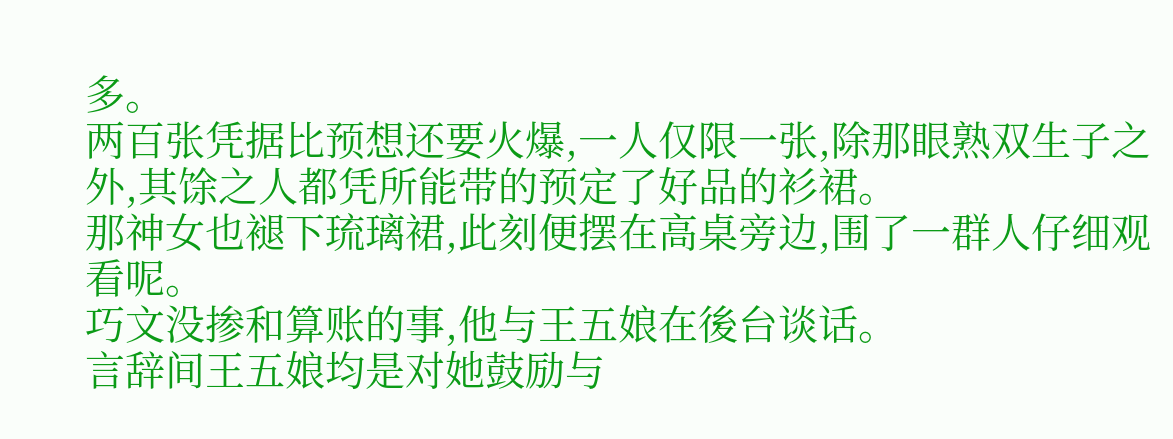多。
两百张凭据比预想还要火爆,一人仅限一张,除那眼熟双生子之外,其馀之人都凭所能带的预定了好品的衫裙。
那神女也褪下琉璃裙,此刻便摆在高桌旁边,围了一群人仔细观看呢。
巧文没掺和算账的事,他与王五娘在後台谈话。
言辞间王五娘均是对她鼓励与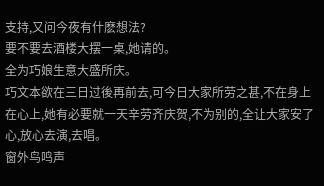支持,又问今夜有什麽想法?
要不要去酒楼大摆一桌,她请的。
全为巧娘生意大盛所庆。
巧文本欲在三日过後再前去,可今日大家所劳之甚,不在身上在心上,她有必要就一天辛劳齐庆贺,不为别的,全让大家安了心,放心去演,去唱。
窗外鸟鸣声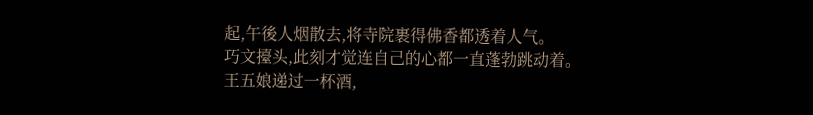起,午後人烟散去,将寺院裹得佛香都透着人气。
巧文擡头,此刻才觉连自己的心都一直蓬勃跳动着。
王五娘递过一杯酒,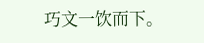巧文一饮而下。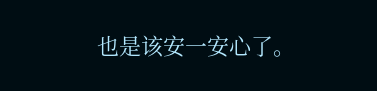也是该安一安心了。